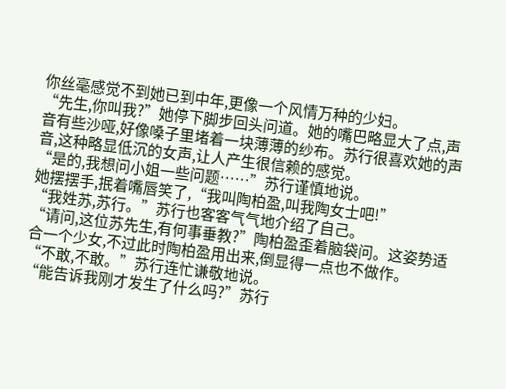你丝毫感觉不到她已到中年,更像一个风情万种的少妇。
“先生,你叫我?”她停下脚步回头问道。她的嘴巴略显大了点,声音有些沙哑,好像嗓子里堵着一块薄薄的纱布。苏行很喜欢她的声音,这种略显低沉的女声,让人产生很信赖的感觉。
“是的,我想问小姐一些问题……”苏行谨慎地说。
她摆摆手,抿着嘴唇笑了,“我叫陶柏盈,叫我陶女士吧!”
“我姓苏,苏行。”苏行也客客气气地介绍了自己。
“请问,这位苏先生,有何事垂教?”陶柏盈歪着脑袋问。这姿势适合一个少女,不过此时陶柏盈用出来,倒显得一点也不做作。
“不敢,不敢。”苏行连忙谦敬地说。
“能告诉我刚才发生了什么吗?”苏行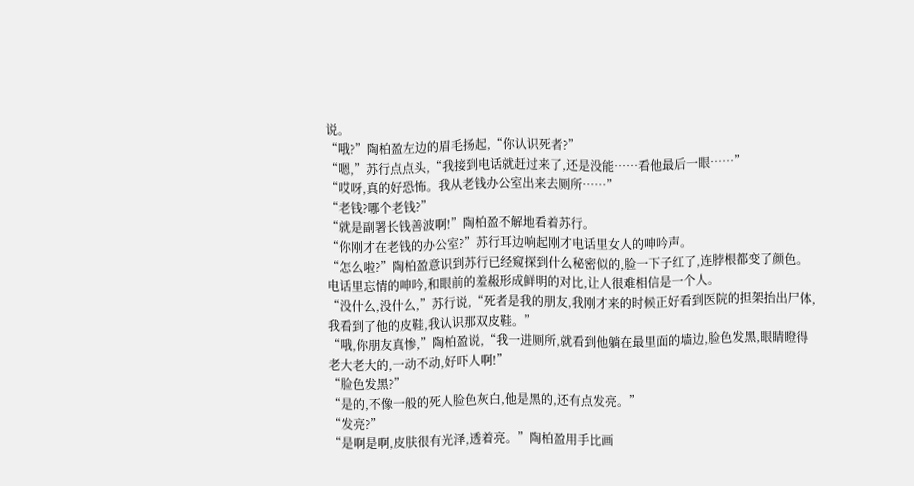说。
“哦?”陶柏盈左边的眉毛扬起,“你认识死者?”
“嗯,”苏行点点头,“我接到电话就赶过来了,还是没能……看他最后一眼……”
“哎呀,真的好恐怖。我从老钱办公室出来去厕所……”
“老钱?哪个老钱?”
“就是副署长钱善波啊!”陶柏盈不解地看着苏行。
“你刚才在老钱的办公室?”苏行耳边响起刚才电话里女人的呻吟声。
“怎么啦?”陶柏盈意识到苏行已经窥探到什么秘密似的,脸一下子红了,连脖根都变了颜色。电话里忘情的呻吟,和眼前的羞赧形成鲜明的对比,让人很难相信是一个人。
“没什么,没什么,”苏行说,“死者是我的朋友,我刚才来的时候正好看到医院的担架抬出尸体,我看到了他的皮鞋,我认识那双皮鞋。”
“哦,你朋友真惨,”陶柏盈说,“我一进厕所,就看到他躺在最里面的墙边,脸色发黑,眼睛瞪得老大老大的,一动不动,好吓人啊!”
“脸色发黑?”
“是的,不像一般的死人脸色灰白,他是黑的,还有点发亮。”
“发亮?”
“是啊是啊,皮肤很有光泽,透着亮。”陶柏盈用手比画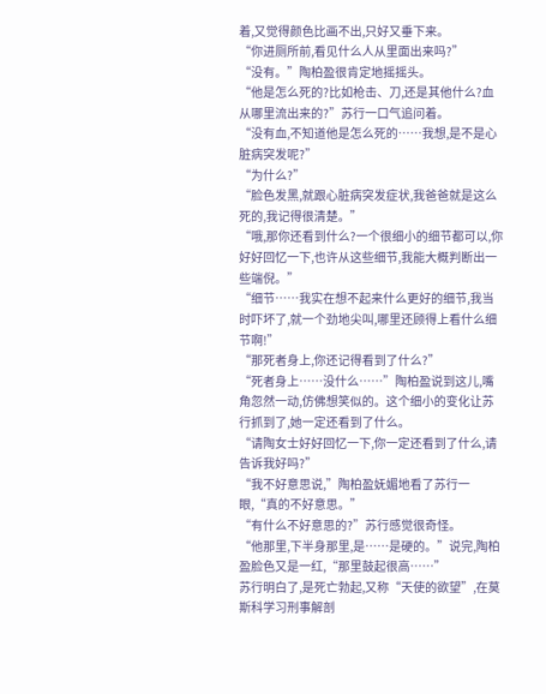着,又觉得颜色比画不出,只好又垂下来。
“你进厕所前,看见什么人从里面出来吗?”
“没有。”陶柏盈很肯定地摇摇头。
“他是怎么死的?比如枪击、刀,还是其他什么?血从哪里流出来的?”苏行一口气追问着。
“没有血,不知道他是怎么死的……我想,是不是心脏病突发呢?”
“为什么?”
“脸色发黑,就跟心脏病突发症状,我爸爸就是这么死的,我记得很清楚。”
“哦,那你还看到什么?一个很细小的细节都可以,你好好回忆一下,也许从这些细节,我能大概判断出一些端倪。”
“细节……我实在想不起来什么更好的细节,我当时吓坏了,就一个劲地尖叫,哪里还顾得上看什么细节啊!”
“那死者身上,你还记得看到了什么?”
“死者身上……没什么……”陶柏盈说到这儿,嘴角忽然一动,仿佛想笑似的。这个细小的变化让苏行抓到了,她一定还看到了什么。
“请陶女士好好回忆一下,你一定还看到了什么,请告诉我好吗?”
“我不好意思说,”陶柏盈妩媚地看了苏行一眼,“真的不好意思。”
“有什么不好意思的?”苏行感觉很奇怪。
“他那里,下半身那里,是……是硬的。”说完,陶柏盈脸色又是一红,“那里鼓起很高……”
苏行明白了,是死亡勃起,又称“天使的欲望”,在莫斯科学习刑事解剖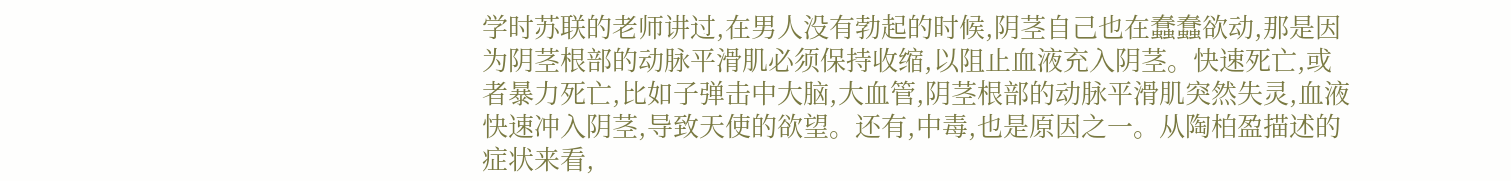学时苏联的老师讲过,在男人没有勃起的时候,阴茎自己也在蠢蠢欲动,那是因为阴茎根部的动脉平滑肌必须保持收缩,以阻止血液充入阴茎。快速死亡,或者暴力死亡,比如子弹击中大脑,大血管,阴茎根部的动脉平滑肌突然失灵,血液快速冲入阴茎,导致天使的欲望。还有,中毒,也是原因之一。从陶柏盈描述的症状来看,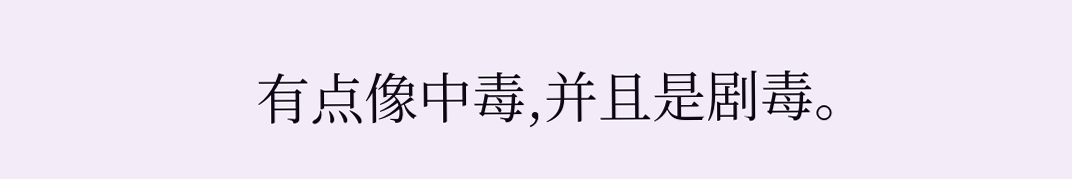有点像中毒,并且是剧毒。